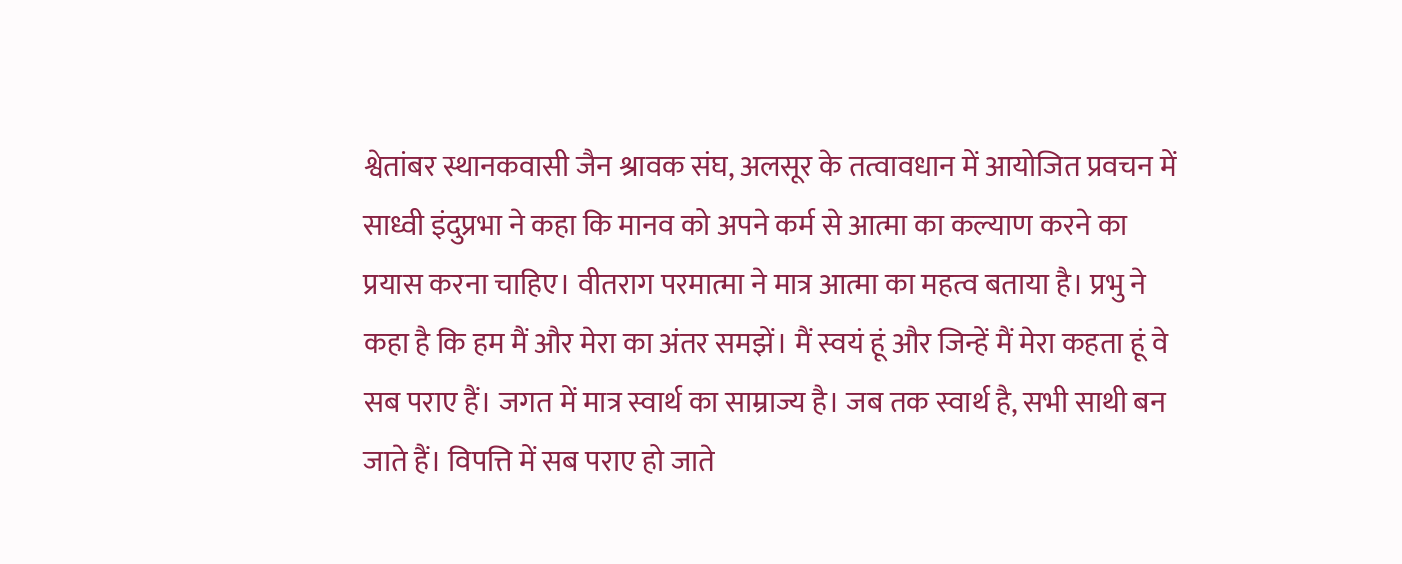श्वेतांबर स्थानकवासी जैन श्रावक संघ, अलसूर के तत्वावधान में आयोजित प्रवचन में साध्वी इंदुप्रभा ने कहा कि मानव को अपने कर्म से आत्मा का कल्याण करने का प्रयास करना चाहिए। वीतराग परमात्मा ने मात्र आत्मा का महत्व बताया है। प्रभु ने कहा है कि हम मैं और मेरा का अंतर समझें। मैं स्वयं हूं और जिन्हें मैं मेरा कहता हूं वे सब पराए हैं। जगत में मात्र स्वार्थ का साम्राज्य है। जब तक स्वार्थ है, सभी साथी बन जाते हैं। विपत्ति में सब पराए हो जाते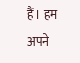हैं। हम अपने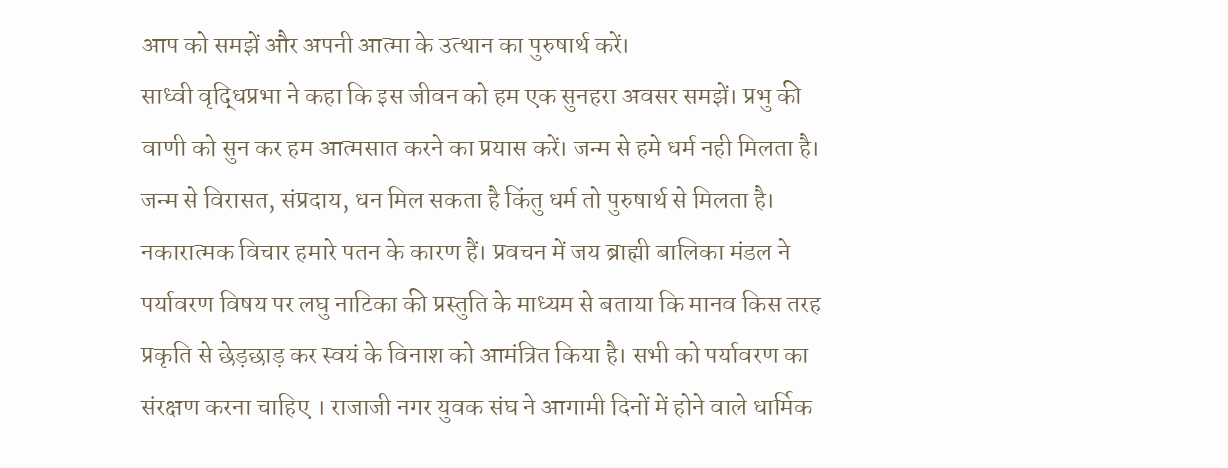आप को समझें और अपनी आत्मा के उत्थान का पुरुषार्थ करें।
साध्वी वृद्धिप्रभा ने कहा कि इस जीवन को हम एक सुनहरा अवसर समझें। प्रभु की वाणी को सुन कर हम आत्मसात करने का प्रयास करें। जन्म से हमे धर्म नही मिलता है। जन्म से विरासत, संप्रदाय, धन मिल सकता है किंतु धर्म तो पुरुषार्थ से मिलता है। नकारात्मक विचार हमारे पतन के कारण हैं। प्रवचन में जय ब्राह्मी बालिका मंडल ने पर्यावरण विषय पर लघु नाटिका की प्रस्तुति के माध्यम से बताया कि मानव किस तरह प्रकृति से छेड़छाड़ कर स्वयं के विनाश को आमंत्रित किया है। सभी को पर्यावरण का संरक्षण करना चाहिए । राजाजी नगर युवक संघ ने आगामी दिनों में होने वाले धार्मिक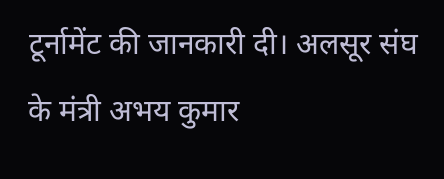टूर्नामेंट की जानकारी दी। अलसूर संघ के मंत्री अभय कुमार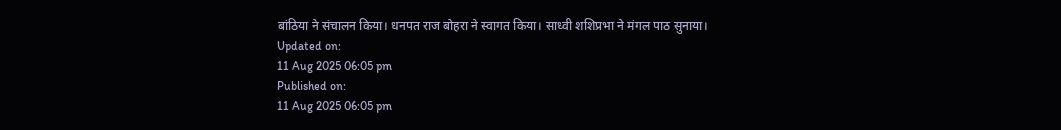बांठिया ने संचालन किया। धनपत राज बोहरा ने स्वागत किया। साध्वी शशिप्रभा ने मंगल पाठ सुनाया।
Updated on:
11 Aug 2025 06:05 pm
Published on:
11 Aug 2025 06:05 pm